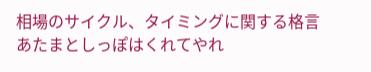相場のサイクル、タイミングに関する格言
あたまとしっぽはくれてやれ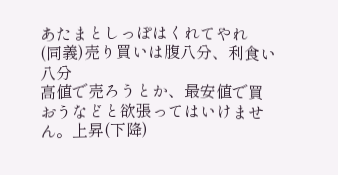あたまとしっぽはくれてやれ
(同義)売り買いは腹八分、利食い八分
高値で売ろうとか、最安値で買おうなどと欲張ってはいけません。上昇(下降)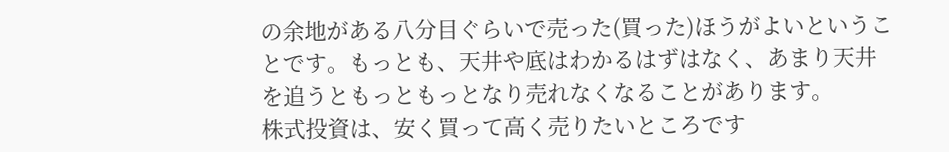の余地がある八分目ぐらいで売った(買った)ほうがよいということです。もっとも、天井や底はわかるはずはなく、あまり天井を追うともっともっとなり売れなくなることがあります。
株式投資は、安く買って高く売りたいところです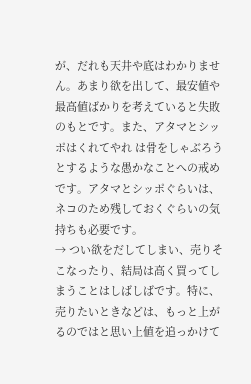が、だれも天井や底はわかりません。あまり欲を出して、最安値や最高値ばかりを考えていると失敗のもとです。また、アタマとシッポはくれてやれ は骨をしゃぶろうとするような愚かなことへの戒めです。アタマとシッポぐらいは、ネコのため残しておくぐらいの気持ちも必要です。
→ つい欲をだしてしまい、売りそこなったり、結局は高く買ってしまうことはしばしばです。特に、売りたいときなどは、もっと上がるのではと思い上値を追っかけて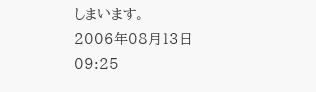しまいます。
2006年08月13日 09:25